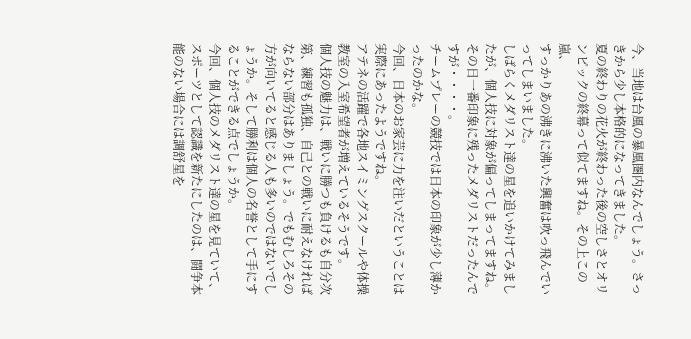今、当地は台風の暴風圏内なんでしょう。さっきから少し本格的になってきました。
夏の終わりの花火が終わった後の空しさとオリンピックの終幕って似てますね。その上この嵐、
すっかりあの沸きに沸いた興奮は吹っ飛んでいってしまいました。
しばらくメダリスト達の星を追いかけてみましたが、個人技に対象が偏ってしまってますね。
その日一番印象に残ったメダリストだったんですが・・・・。
チームプレーの競技では日本の印象が少し薄かったのかな。
今回、日本のお家芸に力を注いだということは実際にあったようですね。
アテネの活躍で各地スイミングスクールや体操教室の入室希望者が増えているそうです。
個人技の魅力は、戦いに勝つも負けるも自分次第、練習も孤独、自己との戦いに耐えなければならない部分はありましょう。でもむしろその方が向いてると感じる人も多いのではないでしょうか。そして勝利は個人の名誉として手にすることができる点でしょうか。
今回、個人技のメダリスト達の星を見ていて、スポーツとして認識を新たにしたのは、闘争本能のない場合には調舒星を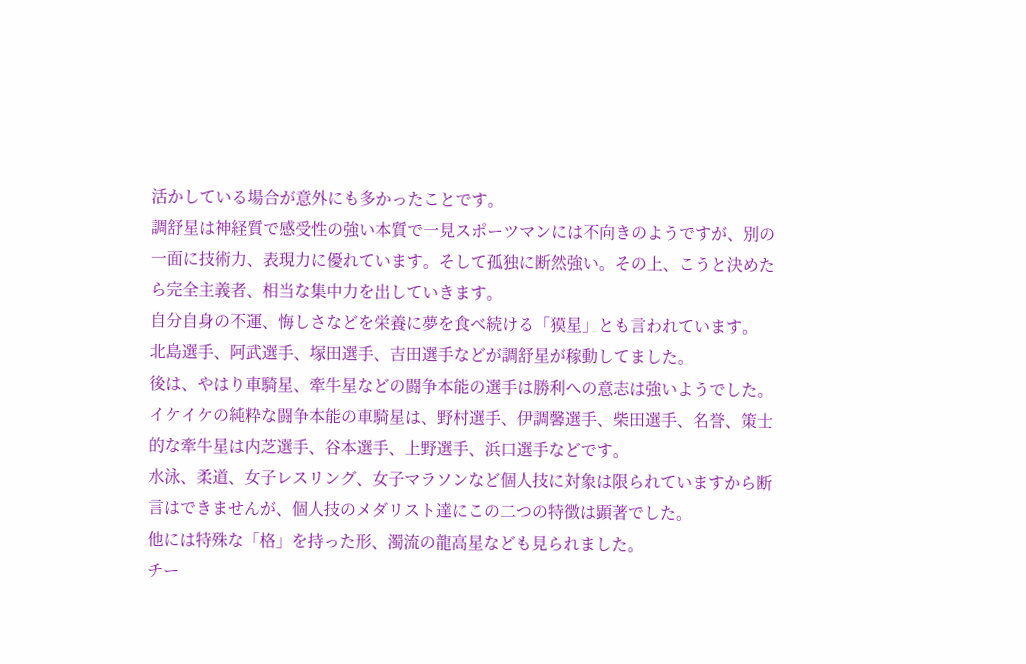活かしている場合が意外にも多かったことです。
調舒星は神経質で感受性の強い本質で一見スポーツマンには不向きのようですが、別の一面に技術力、表現力に優れています。そして孤独に断然強い。その上、こうと決めたら完全主義者、相当な集中力を出していきます。
自分自身の不運、悔しさなどを栄養に夢を食べ続ける「獏星」とも言われています。
北島選手、阿武選手、塚田選手、吉田選手などが調舒星が稼動してました。
後は、やはり車騎星、牽牛星などの闘争本能の選手は勝利への意志は強いようでした。
イケイケの純粋な闘争本能の車騎星は、野村選手、伊調馨選手、柴田選手、名誉、策士的な牽牛星は内芝選手、谷本選手、上野選手、浜口選手などです。
水泳、柔道、女子レスリング、女子マラソンなど個人技に対象は限られていますから断言はできませんが、個人技のメダリスト達にこの二つの特徴は顕著でした。
他には特殊な「格」を持った形、濁流の龍高星なども見られました。
チー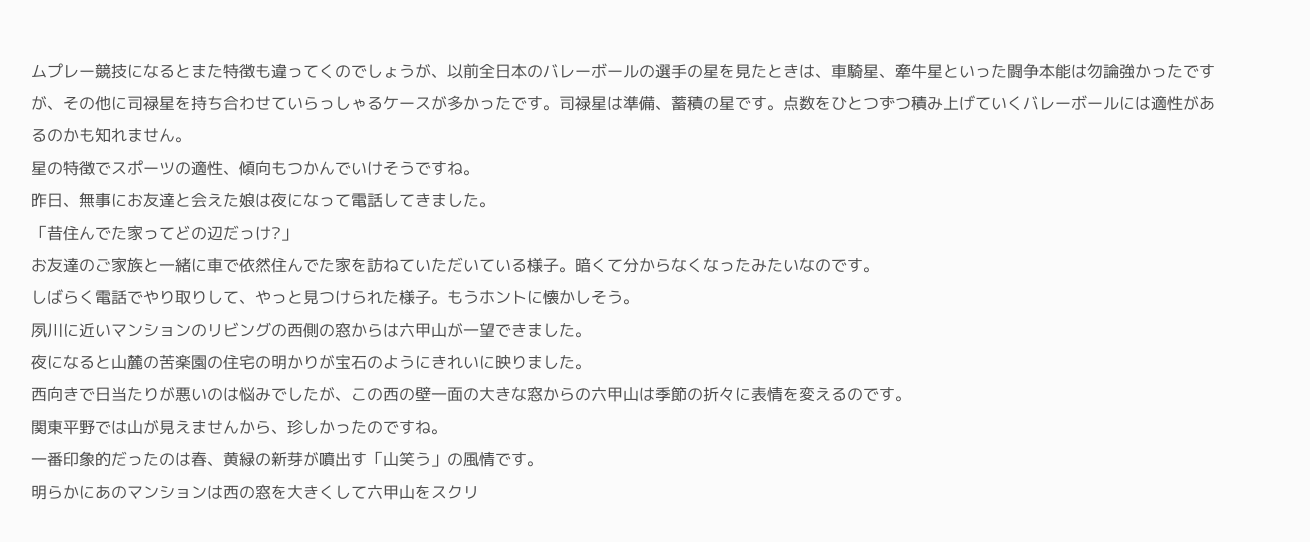ムプレー競技になるとまた特徴も違ってくのでしょうが、以前全日本のバレーボールの選手の星を見たときは、車騎星、牽牛星といった闘争本能は勿論強かったですが、その他に司禄星を持ち合わせていらっしゃるケースが多かったです。司禄星は準備、蓄積の星です。点数をひとつずつ積み上げていくバレーボールには適性があるのかも知れません。
星の特徴でスポーツの適性、傾向もつかんでいけそうですね。
昨日、無事にお友達と会えた娘は夜になって電話してきました。
「昔住んでた家ってどの辺だっけ?」
お友達のご家族と一緒に車で依然住んでた家を訪ねていただいている様子。暗くて分からなくなったみたいなのです。
しばらく電話でやり取りして、やっと見つけられた様子。もうホントに懐かしそう。
夙川に近いマンションのリビングの西側の窓からは六甲山が一望できました。
夜になると山麓の苦楽園の住宅の明かりが宝石のようにきれいに映りました。
西向きで日当たりが悪いのは悩みでしたが、この西の壁一面の大きな窓からの六甲山は季節の折々に表情を変えるのです。
関東平野では山が見えませんから、珍しかったのですね。
一番印象的だったのは春、黄緑の新芽が噴出す「山笑う」の風情です。
明らかにあのマンションは西の窓を大きくして六甲山をスクリ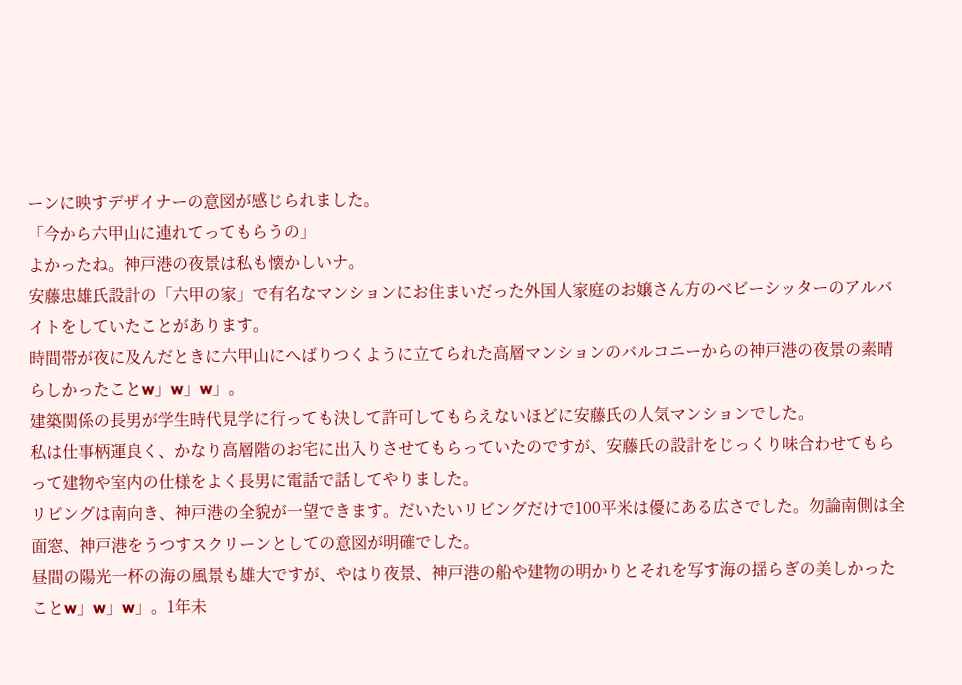ーンに映すデザイナーの意図が感じられました。
「今から六甲山に連れてってもらうの」
よかったね。神戸港の夜景は私も懐かしいナ。
安藤忠雄氏設計の「六甲の家」で有名なマンションにお住まいだった外国人家庭のお嬢さん方のベビーシッターのアルバイトをしていたことがあります。
時間帯が夜に及んだときに六甲山にへばりつくように立てられた高層マンションのバルコニーからの神戸港の夜景の素晴らしかったことw」w」w」。
建築関係の長男が学生時代見学に行っても決して許可してもらえないほどに安藤氏の人気マンションでした。
私は仕事柄運良く、かなり高層階のお宅に出入りさせてもらっていたのですが、安藤氏の設計をじっくり味合わせてもらって建物や室内の仕様をよく長男に電話で話してやりました。
リビングは南向き、神戸港の全貌が一望できます。だいたいリビングだけで100平米は優にある広さでした。勿論南側は全面窓、神戸港をうつすスクリーンとしての意図が明確でした。
昼間の陽光一杯の海の風景も雄大ですが、やはり夜景、神戸港の船や建物の明かりとそれを写す海の揺らぎの美しかったことw」w」w」。1年未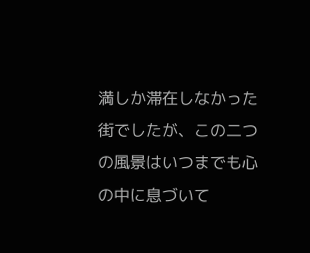満しか滞在しなかった街でしたが、この二つの風景はいつまでも心の中に息づいて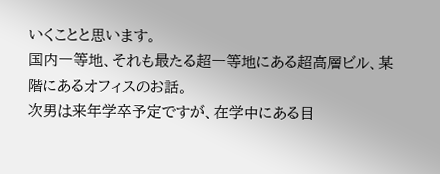いくことと思います。
国内一等地、それも最たる超一等地にある超高層ビル、某階にあるオフィスのお話。
次男は来年学卒予定ですが、在学中にある目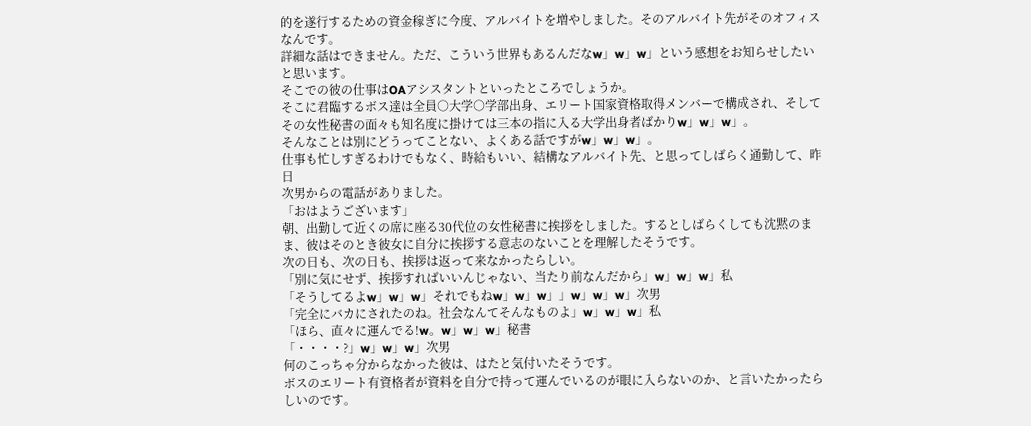的を遂行するための資金稼ぎに今度、アルバイトを増やしました。そのアルバイト先がそのオフィスなんです。
詳細な話はできません。ただ、こういう世界もあるんだなw」w」w」という感想をお知らせしたいと思います。
そこでの彼の仕事はOAアシスタントといったところでしょうか。
そこに君臨するボス達は全員○大学○学部出身、エリート国家資格取得メンバーで構成され、そしてその女性秘書の面々も知名度に掛けては三本の指に入る大学出身者ばかりw」w」w」。
そんなことは別にどうってことない、よくある話ですがw」w」w」。
仕事も忙しすぎるわけでもなく、時給もいい、結構なアルバイト先、と思ってしばらく通勤して、昨日
次男からの電話がありました。
「おはようございます」
朝、出勤して近くの席に座る30代位の女性秘書に挨拶をしました。するとしばらくしても沈黙のまま、彼はそのとき彼女に自分に挨拶する意志のないことを理解したそうです。
次の日も、次の日も、挨拶は返って来なかったらしい。
「別に気にせず、挨拶すればいいんじゃない、当たり前なんだから」w」w」w」私
「そうしてるよw」w」w」それでもねw」w」w」」w」w」w」次男
「完全にバカにされたのね。社会なんてそんなものよ」w」w」w」私
「ほら、直々に運んでる!w。w」w」w」秘書
「・・・・?」w」w」w」次男
何のこっちゃ分からなかった彼は、はたと気付いたそうです。
ボスのエリート有資格者が資料を自分で持って運んでいるのが眼に入らないのか、と言いたかったらしいのです。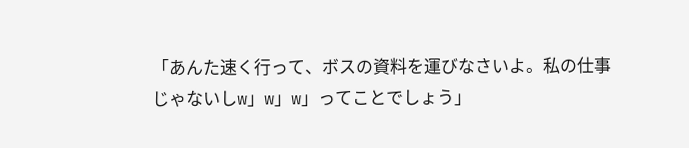「あんた速く行って、ボスの資料を運びなさいよ。私の仕事じゃないしw」w」w」ってことでしょう」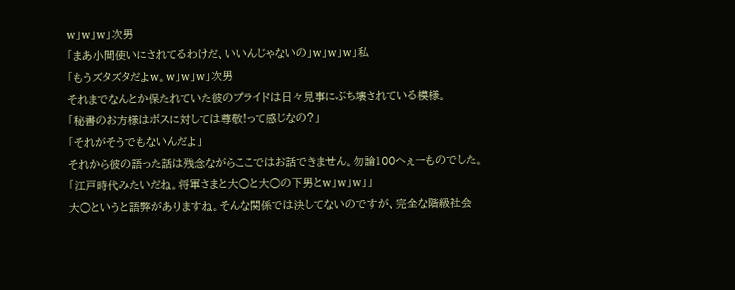w」w」w」次男
「まあ小間使いにされてるわけだ、いいんじゃないの」w」w」w」私
「もうズタズタだよw。w」w」w」次男
それまでなんとか保たれていた彼のプライドは日々見事にぶち壊されている模様。
「秘書のお方様はボスに対しては尊敬!って感じなの?」
「それがそうでもないんだよ」
それから彼の語った話は残念ながらここではお話できません。勿論100ヘぇーものでした。
「江戸時代みたいだね。将軍さまと大○と大○の下男とw」w」w」」
大○というと語弊がありますね。そんな関係では決してないのですが、完全な階級社会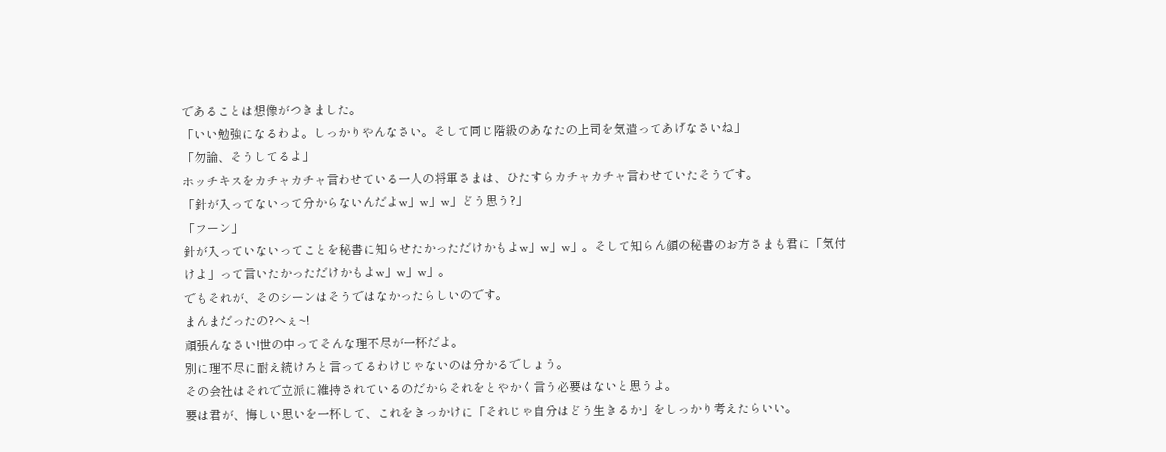であることは想像がつきました。
「いい勉強になるわよ。しっかりやんなさい。そして同じ階級のあなたの上司を気遣ってあげなさいね」
「勿論、そうしてるよ」
ホッチキスをカチャカチャ言わせている一人の将軍さまは、ひたすらカチャカチャ言わせていたそうです。
「針が入ってないって分からないんだよw」w」w」どう思う?」
「フーン」
針が入っていないってことを秘書に知らせたかっただけかもよw」w」w」。そして知らん顔の秘書のお方さまも君に「気付けよ」って言いたかっただけかもよw」w」w」。
でもそれが、そのシーンはそうではなかったらしいのです。
まんまだったの?へぇ~!
頑張んなさい!世の中ってそんな理不尽が一杯だよ。
別に理不尽に耐え続けろと言ってるわけじゃないのは分かるでしょう。
その会社はそれで立派に維持されているのだからそれをとやかく言う必要はないと思うよ。
要は君が、悔しい思いを一杯して、これをきっかけに「それじゃ自分はどう生きるか」をしっかり考えたらいい。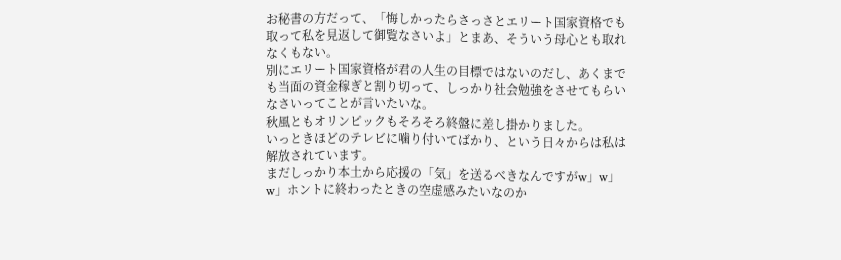お秘書の方だって、「悔しかったらさっさとエリート国家資格でも取って私を見返して御覧なさいよ」とまあ、そういう母心とも取れなくもない。
別にエリート国家資格が君の人生の目標ではないのだし、あくまでも当面の資金稼ぎと割り切って、しっかり社会勉強をさせてもらいなさいってことが言いたいな。
秋風ともオリンピックもそろそろ終盤に差し掛かりました。
いっときほどのテレビに噛り付いてばかり、という日々からは私は解放されています。
まだしっかり本土から応援の「気」を送るべきなんですがw」w」w」ホントに終わったときの空虚感みたいなのか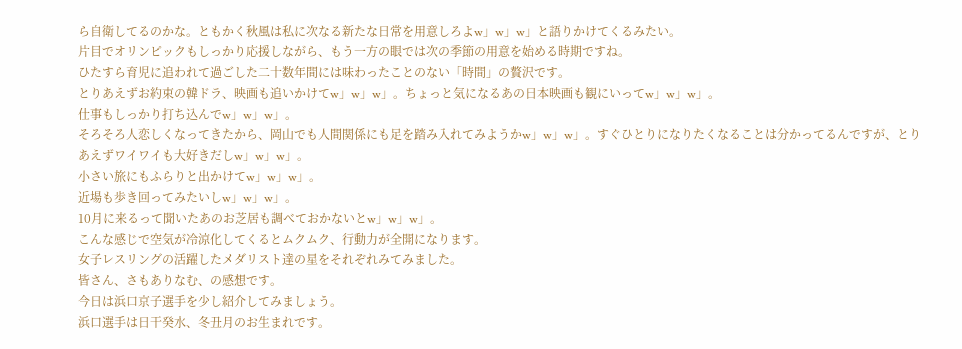ら自衛してるのかな。ともかく秋風は私に次なる新たな日常を用意しろよw」w」w」と語りかけてくるみたい。
片目でオリンピックもしっかり応援しながら、もう一方の眼では次の季節の用意を始める時期ですね。
ひたすら育児に追われて過ごした二十数年間には味わったことのない「時間」の贅沢です。
とりあえずお約束の韓ドラ、映画も追いかけてw」w」w」。ちょっと気になるあの日本映画も観にいってw」w」w」。
仕事もしっかり打ち込んでw」w」w」。
そろそろ人恋しくなってきたから、岡山でも人間関係にも足を踏み入れてみようかw」w」w」。すぐひとりになりたくなることは分かってるんですが、とりあえずワイワイも大好きだしw」w」w」。
小さい旅にもふらりと出かけてw」w」w」。
近場も歩き回ってみたいしw」w」w」。
10月に来るって聞いたあのお芝居も調べておかないとw」w」w」。
こんな感じで空気が冷涼化してくるとムクムク、行動力が全開になります。
女子レスリングの活躍したメダリスト達の星をそれぞれみてみました。
皆さん、さもありなむ、の感想です。
今日は浜口京子選手を少し紹介してみましょう。
浜口選手は日干癸水、冬丑月のお生まれです。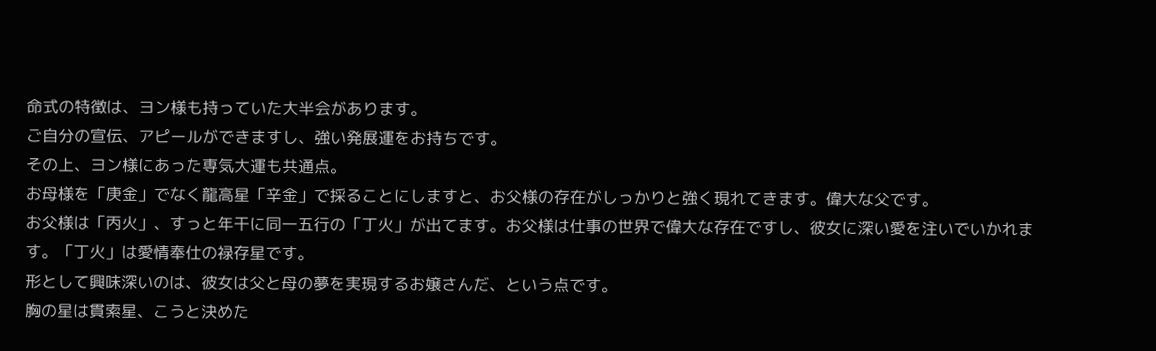命式の特徴は、ヨン様も持っていた大半会があります。
ご自分の宣伝、アピールができますし、強い発展運をお持ちです。
その上、ヨン様にあった専気大運も共通点。
お母様を「庚金」でなく龍高星「辛金」で採ることにしますと、お父様の存在がしっかりと強く現れてきます。偉大な父です。
お父様は「丙火」、すっと年干に同一五行の「丁火」が出てます。お父様は仕事の世界で偉大な存在ですし、彼女に深い愛を注いでいかれます。「丁火」は愛情奉仕の禄存星です。
形として興味深いのは、彼女は父と母の夢を実現するお嬢さんだ、という点です。
胸の星は貫索星、こうと決めた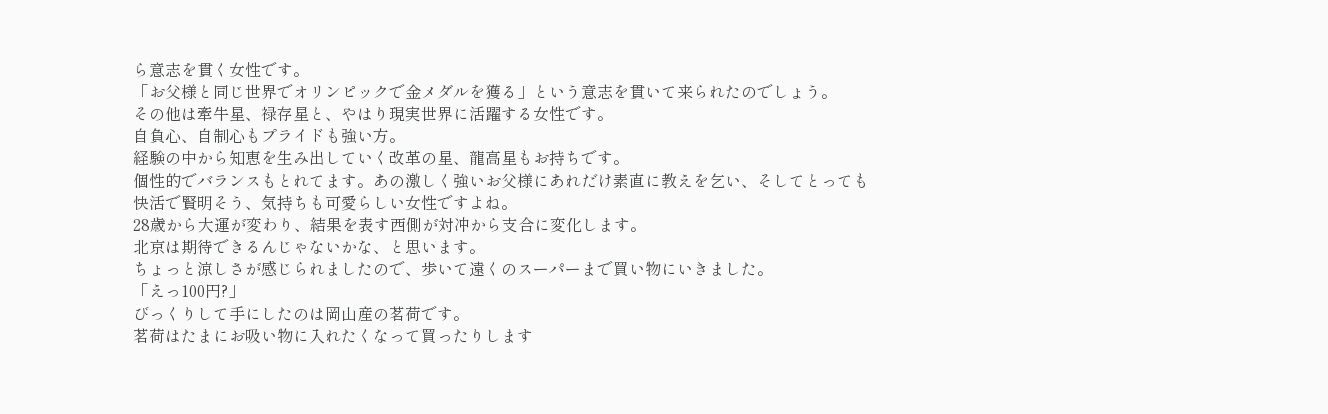ら意志を貫く女性です。
「お父様と同じ世界でオリンピックで金メダルを獲る」という意志を貫いて来られたのでしょう。
その他は牽牛星、禄存星と、やはり現実世界に活躍する女性です。
自負心、自制心もプライドも強い方。
経験の中から知恵を生み出していく改革の星、龍高星もお持ちです。
個性的でバランスもとれてます。あの激しく強いお父様にあれだけ素直に教えを乞い、そしてとっても快活で賢明そう、気持ちも可愛らしい女性ですよね。
28歳から大運が変わり、結果を表す西側が対冲から支合に変化します。
北京は期待できるんじゃないかな、と思います。
ちょっと涼しさが感じられましたので、歩いて遠くのスーパーまで買い物にいきました。
「えっ100円?」
びっくりして手にしたのは岡山産の茗荷です。
茗荷はたまにお吸い物に入れたくなって買ったりします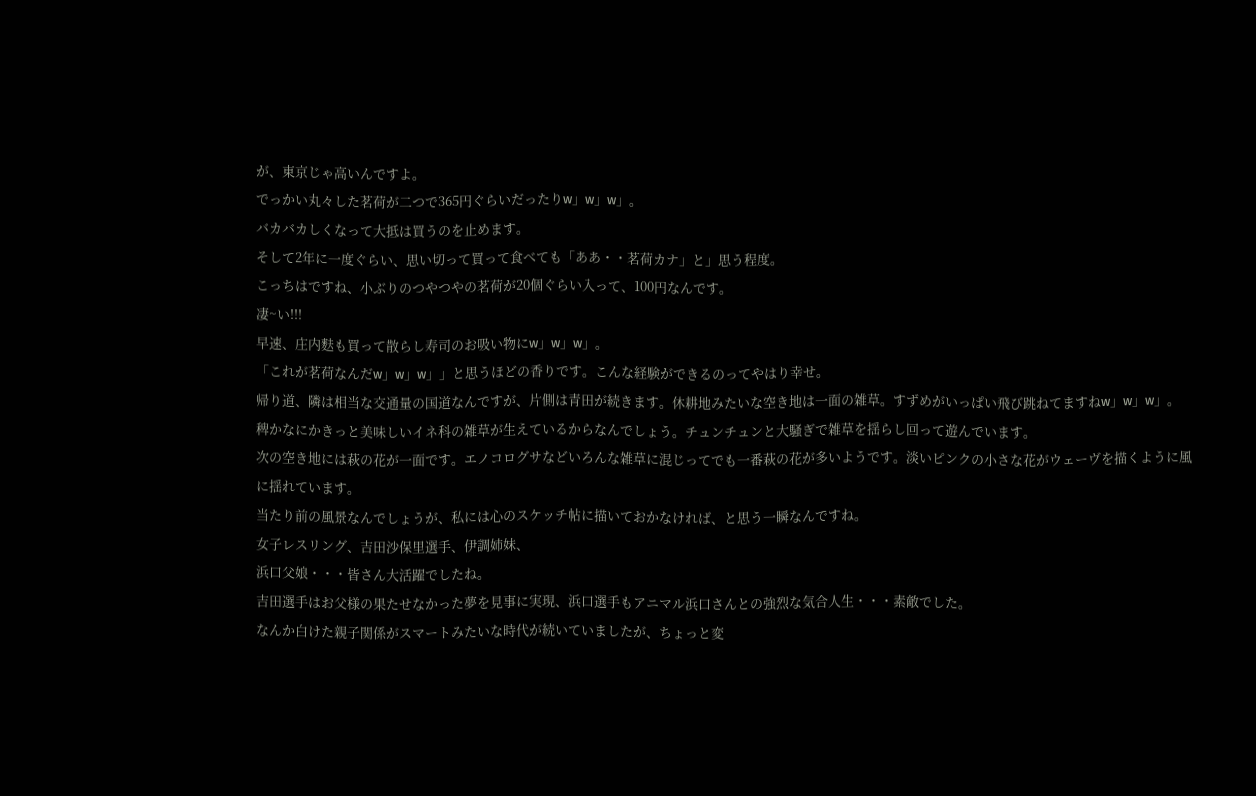が、東京じゃ高いんですよ。
でっかい丸々した茗荷が二つで365円ぐらいだったりw」w」w」。
バカバカしくなって大抵は買うのを止めます。
そして2年に一度ぐらい、思い切って買って食べても「ああ・・茗荷カナ」と」思う程度。
こっちはですね、小ぶりのつやつやの茗荷が20個ぐらい入って、100円なんです。
凄~い!!!
早速、庄内麩も買って散らし寿司のお吸い物にw」w」w」。
「これが茗荷なんだw」w」w」」と思うほどの香りです。こんな経験ができるのってやはり幸せ。
帰り道、隣は相当な交通量の国道なんですが、片側は青田が続きます。休耕地みたいな空き地は一面の雑草。すずめがいっぱい飛び跳ねてますねw」w」w」。
稗かなにかきっと美味しいイネ科の雑草が生えているからなんでしょう。チュンチュンと大騒ぎで雑草を揺らし回って遊んでいます。
次の空き地には萩の花が一面です。エノコログサなどいろんな雑草に混じってでも一番萩の花が多いようです。淡いピンクの小さな花がウェーヴを描くように風に揺れています。
当たり前の風景なんでしょうが、私には心のスケッチ帖に描いておかなければ、と思う一瞬なんですね。
女子レスリング、吉田沙保里選手、伊調姉妹、
浜口父娘・・・皆さん大活躍でしたね。
吉田選手はお父様の果たせなかった夢を見事に実現、浜口選手もアニマル浜口さんとの強烈な気合人生・・・素敵でした。
なんか白けた親子関係がスマートみたいな時代が続いていましたが、ちょっと変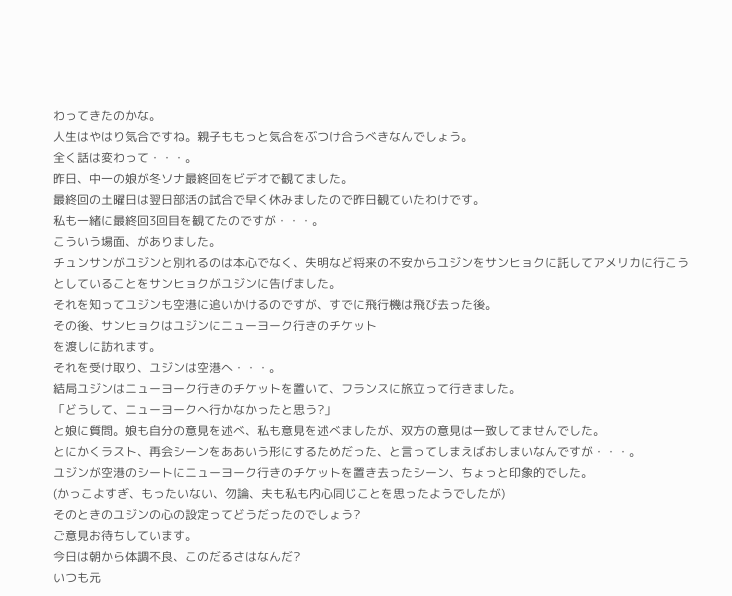わってきたのかな。
人生はやはり気合ですね。親子ももっと気合をぶつけ合うべきなんでしょう。
全く話は変わって・・・。
昨日、中一の娘が冬ソナ最終回をビデオで観てました。
最終回の土曜日は翌日部活の試合で早く休みましたので昨日観ていたわけです。
私も一緒に最終回3回目を観てたのですが・・・。
こういう場面、がありました。
チュンサンがユジンと別れるのは本心でなく、失明など将来の不安からユジンをサンヒョクに託してアメリカに行こうとしていることをサンヒョクがユジンに告げました。
それを知ってユジンも空港に追いかけるのですが、すでに飛行機は飛び去った後。
その後、サンヒョクはユジンにニューヨーク行きのチケット
を渡しに訪れます。
それを受け取り、ユジンは空港へ・・・。
結局ユジンはニューヨーク行きのチケットを置いて、フランスに旅立って行きました。
「どうして、ニューヨークへ行かなかったと思う?」
と娘に質問。娘も自分の意見を述べ、私も意見を述べましたが、双方の意見は一致してませんでした。
とにかくラスト、再会シーンをああいう形にするためだった、と言ってしまえばおしまいなんですが・・・。
ユジンが空港のシートにニューヨーク行きのチケットを置き去ったシーン、ちょっと印象的でした。
(かっこよすぎ、もったいない、勿論、夫も私も内心同じことを思ったようでしたが)
そのときのユジンの心の設定ってどうだったのでしょう?
ご意見お待ちしています。
今日は朝から体調不良、このだるさはなんだ?
いつも元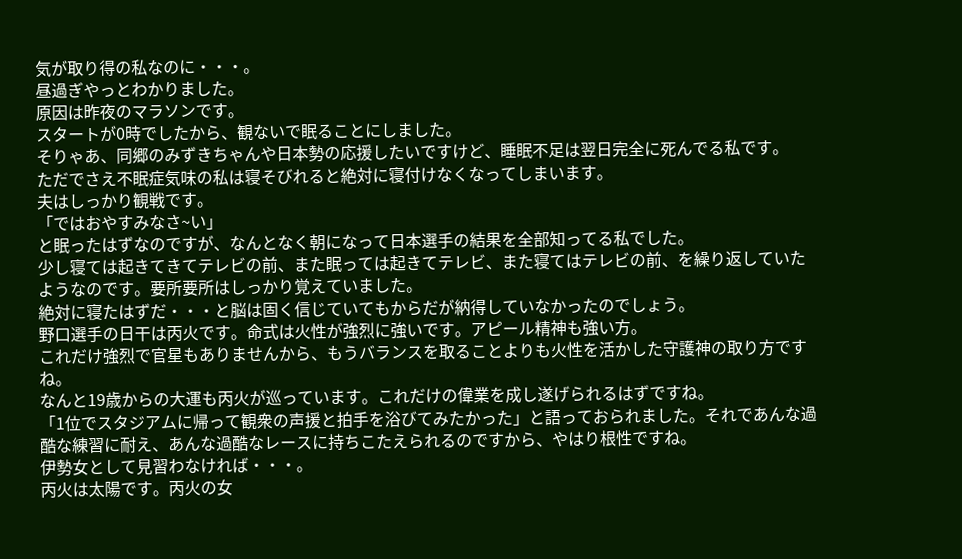気が取り得の私なのに・・・。
昼過ぎやっとわかりました。
原因は昨夜のマラソンです。
スタートが0時でしたから、観ないで眠ることにしました。
そりゃあ、同郷のみずきちゃんや日本勢の応援したいですけど、睡眠不足は翌日完全に死んでる私です。
ただでさえ不眠症気味の私は寝そびれると絶対に寝付けなくなってしまいます。
夫はしっかり観戦です。
「ではおやすみなさ~い」
と眠ったはずなのですが、なんとなく朝になって日本選手の結果を全部知ってる私でした。
少し寝ては起きてきてテレビの前、また眠っては起きてテレビ、また寝てはテレビの前、を繰り返していたようなのです。要所要所はしっかり覚えていました。
絶対に寝たはずだ・・・と脳は固く信じていてもからだが納得していなかったのでしょう。
野口選手の日干は丙火です。命式は火性が強烈に強いです。アピール精神も強い方。
これだけ強烈で官星もありませんから、もうバランスを取ることよりも火性を活かした守護神の取り方ですね。
なんと19歳からの大運も丙火が巡っています。これだけの偉業を成し遂げられるはずですね。
「1位でスタジアムに帰って観衆の声援と拍手を浴びてみたかった」と語っておられました。それであんな過酷な練習に耐え、あんな過酷なレースに持ちこたえられるのですから、やはり根性ですね。
伊勢女として見習わなければ・・・。
丙火は太陽です。丙火の女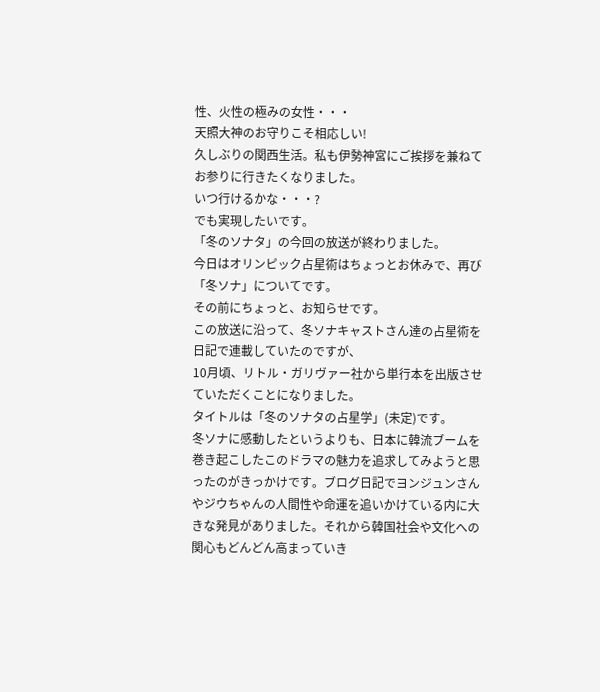性、火性の極みの女性・・・
天照大神のお守りこそ相応しい!
久しぶりの関西生活。私も伊勢神宮にご挨拶を兼ねてお参りに行きたくなりました。
いつ行けるかな・・・?
でも実現したいです。
「冬のソナタ」の今回の放送が終わりました。
今日はオリンピック占星術はちょっとお休みで、再び「冬ソナ」についてです。
その前にちょっと、お知らせです。
この放送に沿って、冬ソナキャストさん達の占星術を日記で連載していたのですが、
10月頃、リトル・ガリヴァー社から単行本を出版させていただくことになりました。
タイトルは「冬のソナタの占星学」(未定)です。
冬ソナに感動したというよりも、日本に韓流ブームを巻き起こしたこのドラマの魅力を追求してみようと思ったのがきっかけです。ブログ日記でヨンジュンさんやジウちゃんの人間性や命運を追いかけている内に大きな発見がありました。それから韓国社会や文化への関心もどんどん高まっていき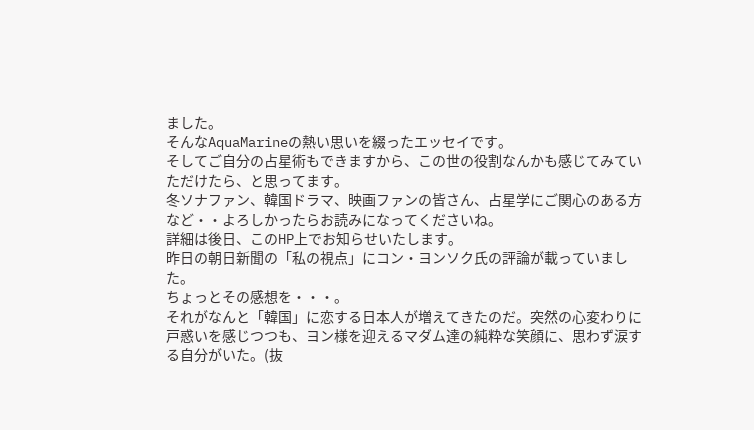ました。
そんなAquaMarineの熱い思いを綴ったエッセイです。
そしてご自分の占星術もできますから、この世の役割なんかも感じてみていただけたら、と思ってます。
冬ソナファン、韓国ドラマ、映画ファンの皆さん、占星学にご関心のある方など・・よろしかったらお読みになってくださいね。
詳細は後日、このHP上でお知らせいたします。
昨日の朝日新聞の「私の視点」にコン・ヨンソク氏の評論が載っていました。
ちょっとその感想を・・・。
それがなんと「韓国」に恋する日本人が増えてきたのだ。突然の心変わりに戸惑いを感じつつも、ヨン様を迎えるマダム達の純粋な笑顔に、思わず涙する自分がいた。(抜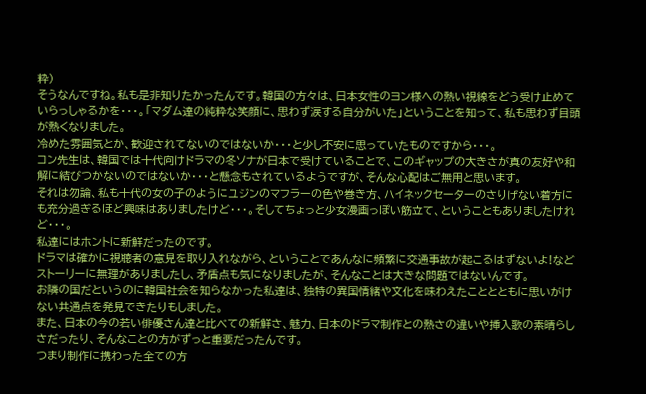粋)
そうなんですね。私も是非知りたかったんです。韓国の方々は、日本女性のヨン様への熱い視線をどう受け止めていらっしゃるかを・・・。「マダム達の純粋な笑顔に、思わず涙する自分がいた」ということを知って、私も思わず目頭が熱くなりました。
冷めた雰囲気とか、歓迎されてないのではないか・・・と少し不安に思っていたものですから・・・。
コン先生は、韓国では十代向けドラマの冬ソナが日本で受けていることで、このギャップの大きさが真の友好や和解に結びつかないのではないか・・・と懸念もされているようですが、そんな心配はご無用と思います。
それは勿論、私も十代の女の子のようにユジンのマフラーの色や巻き方、ハイネックセーターのさりげない着方にも充分過ぎるほど興味はありましたけど・・・。そしてちょっと少女漫画っぽい筋立て、ということもありましたけれど・・・。
私達にはホントに新鮮だったのです。
ドラマは確かに視聴者の意見を取り入れながら、ということであんなに頻繁に交通事故が起こるはずないよ!などストーリーに無理がありましたし、矛盾点も気になりましたが、そんなことは大きな問題ではないんです。
お隣の国だというのに韓国社会を知らなかった私達は、独特の異国情緒や文化を味わえたこととともに思いがけない共通点を発見できたりもしました。
また、日本の今の若い俳優さん達と比べての新鮮さ、魅力、日本のドラマ制作との熱さの違いや挿入歌の素晴らしさだったり、そんなことの方がずっと重要だったんです。
つまり制作に携わった全ての方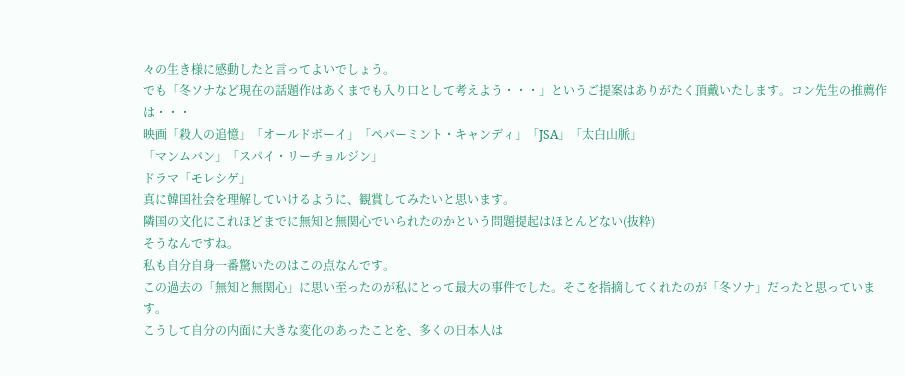々の生き様に感動したと言ってよいでしょう。
でも「冬ソナなど現在の話題作はあくまでも入り口として考えよう・・・」というご提案はありがたく頂戴いたします。コン先生の推薦作は・・・
映画「殺人の追憶」「オールドボーイ」「ペパーミント・キャンディ」「JSA」「太白山脈」
「マンムバン」「スパイ・リーチョルジン」
ドラマ「モレシゲ」
真に韓国社会を理解していけるように、観賞してみたいと思います。
隣国の文化にこれほどまでに無知と無関心でいられたのかという問題提起はほとんどない(抜粋)
そうなんですね。
私も自分自身一番驚いたのはこの点なんです。
この過去の「無知と無関心」に思い至ったのが私にとって最大の事件でした。そこを指摘してくれたのが「冬ソナ」だったと思っています。
こうして自分の内面に大きな変化のあったことを、多くの日本人は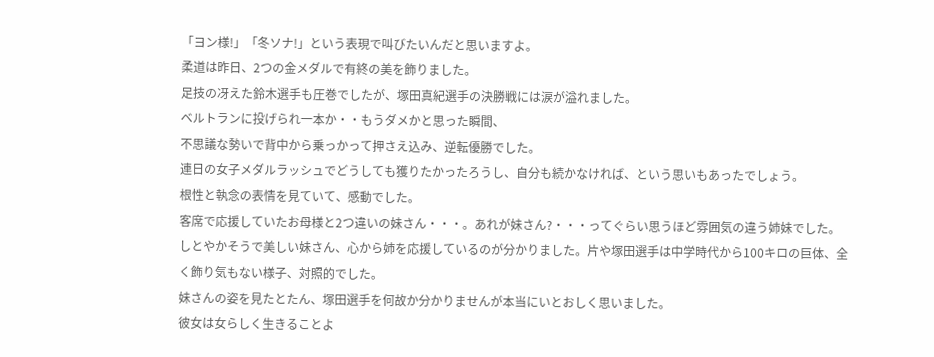「ヨン様!」「冬ソナ!」という表現で叫びたいんだと思いますよ。
柔道は昨日、2つの金メダルで有終の美を飾りました。
足技の冴えた鈴木選手も圧巻でしたが、塚田真紀選手の決勝戦には涙が溢れました。
ベルトランに投げられ一本か・・もうダメかと思った瞬間、
不思議な勢いで背中から乗っかって押さえ込み、逆転優勝でした。
連日の女子メダルラッシュでどうしても獲りたかったろうし、自分も続かなければ、という思いもあったでしょう。
根性と執念の表情を見ていて、感動でした。
客席で応援していたお母様と2つ違いの妹さん・・・。あれが妹さん?・・・ってぐらい思うほど雰囲気の違う姉妹でした。
しとやかそうで美しい妹さん、心から姉を応援しているのが分かりました。片や塚田選手は中学時代から100キロの巨体、全く飾り気もない様子、対照的でした。
妹さんの姿を見たとたん、塚田選手を何故か分かりませんが本当にいとおしく思いました。
彼女は女らしく生きることよ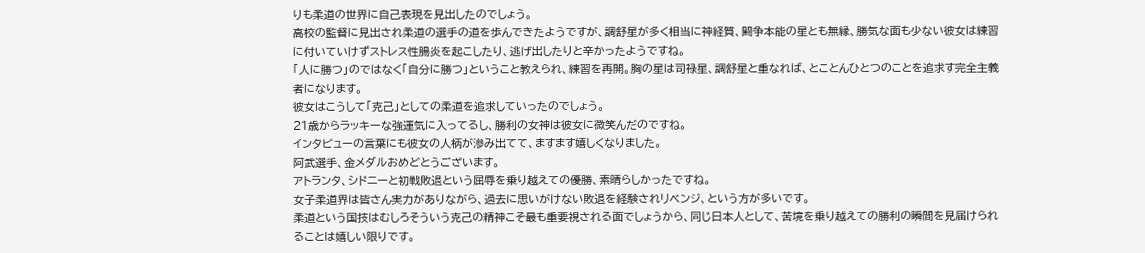りも柔道の世界に自己表現を見出したのでしょう。
高校の監督に見出され柔道の選手の道を歩んできたようですが、調舒星が多く相当に神経質、闘争本能の星とも無縁、勝気な面も少ない彼女は練習に付いていけずストレス性腸炎を起こしたり、逃げ出したりと辛かったようですね。
「人に勝つ」のではなく「自分に勝つ」ということ教えられ、練習を再開。胸の星は司禄星、調舒星と重なれば、とことんひとつのことを追求す完全主義者になります。
彼女はこうして「克己」としての柔道を追求していったのでしょう。
21歳からラッキーな強運気に入ってるし、勝利の女神は彼女に微笑んだのですね。
インタビューの言葉にも彼女の人柄が滲み出てて、ますます嬉しくなりました。
阿武選手、金メダルおめどとうございます。
アトランタ、シドニーと初戦敗退という屈辱を乗り越えての優勝、素晴らしかったですね。
女子柔道界は皆さん実力がありながら、過去に思いがけない敗退を経験されリベンジ、という方が多いです。
柔道という国技はむしろそういう克己の精神こそ最も重要視される面でしょうから、同じ日本人として、苦境を乗り越えての勝利の瞬間を見届けられることは嬉しい限りです。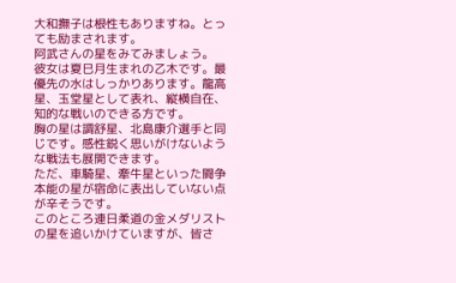大和撫子は根性もありますね。とっても励まされます。
阿武さんの星をみてみましょう。
彼女は夏巳月生まれの乙木です。最優先の水はしっかりあります。龍高星、玉堂星として表れ、縦横自在、知的な戦いのできる方です。
胸の星は調舒星、北島康介選手と同じです。感性鋭く思いがけないような戦法も展開できます。
ただ、車騎星、牽牛星といった闘争本能の星が宿命に表出していない点が辛そうです。
このところ連日柔道の金メダリストの星を追いかけていますが、皆さ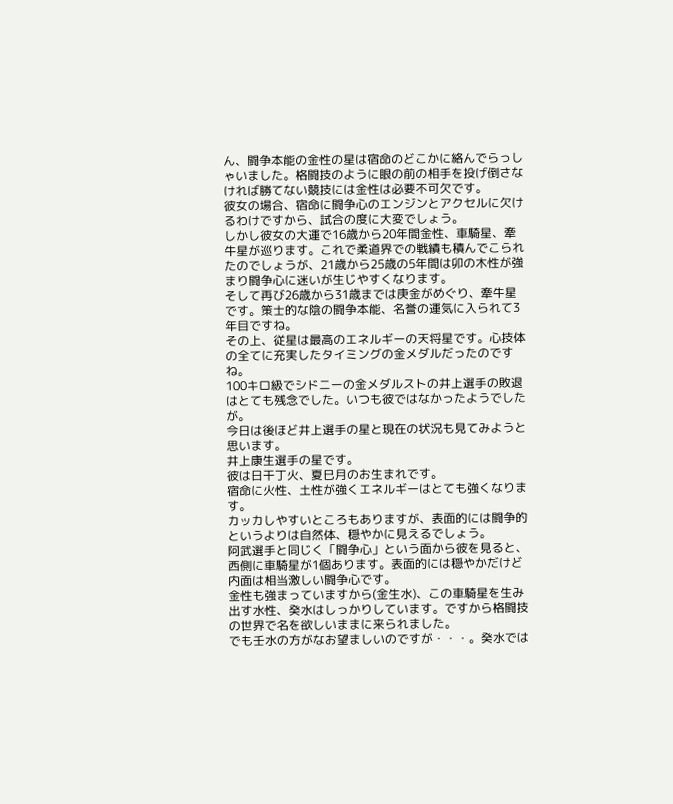ん、闘争本能の金性の星は宿命のどこかに絡んでらっしゃいました。格闘技のように眼の前の相手を投げ倒さなければ勝てない競技には金性は必要不可欠です。
彼女の場合、宿命に闘争心のエンジンとアクセルに欠けるわけですから、試合の度に大変でしょう。
しかし彼女の大運で16歳から20年間金性、車騎星、牽牛星が巡ります。これで柔道界での戦績も積んでこられたのでしょうが、21歳から25歳の5年間は卯の木性が強まり闘争心に迷いが生じやすくなります。
そして再び26歳から31歳までは庚金がめぐり、牽牛星です。策士的な陰の闘争本能、名誉の運気に入られて3年目ですね。
その上、従星は最高のエネルギーの天将星です。心技体の全てに充実したタイミングの金メダルだったのですね。
100キロ級でシドニーの金メダルストの井上選手の敗退はとても残念でした。いつも彼ではなかったようでしたが。
今日は後ほど井上選手の星と現在の状況も見てみようと思います。
井上康生選手の星です。
彼は日干丁火、夏巳月のお生まれです。
宿命に火性、土性が強くエネルギーはとても強くなります。
カッカしやすいところもありますが、表面的には闘争的というよりは自然体、穏やかに見えるでしょう。
阿武選手と同じく「闘争心」という面から彼を見ると、西側に車騎星が1個あります。表面的には穏やかだけど内面は相当激しい闘争心です。
金性も強まっていますから(金生水)、この車騎星を生み出す水性、癸水はしっかりしています。ですから格闘技の世界で名を欲しいままに来られました。
でも壬水の方がなお望ましいのですが・・・。癸水では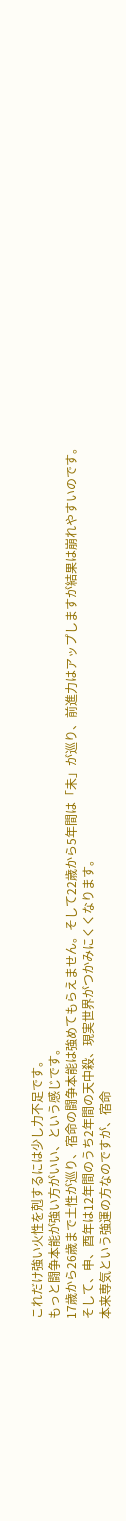これだけ強い火性を剋するには少し力不足です。
もっと闘争本能が強い方がいい、という感じです。
17歳から26歳まで土性が巡り、宿命の闘争本能は強めてもらえません。そして22歳から5年間は「未」が巡り、前進力はアップしますが結果は崩れやすいのです。そして、申、酉年は12年間のうち2年間の天中殺、現実世界がつかみにくくなります。
本来専気という強運の方なのですが、宿命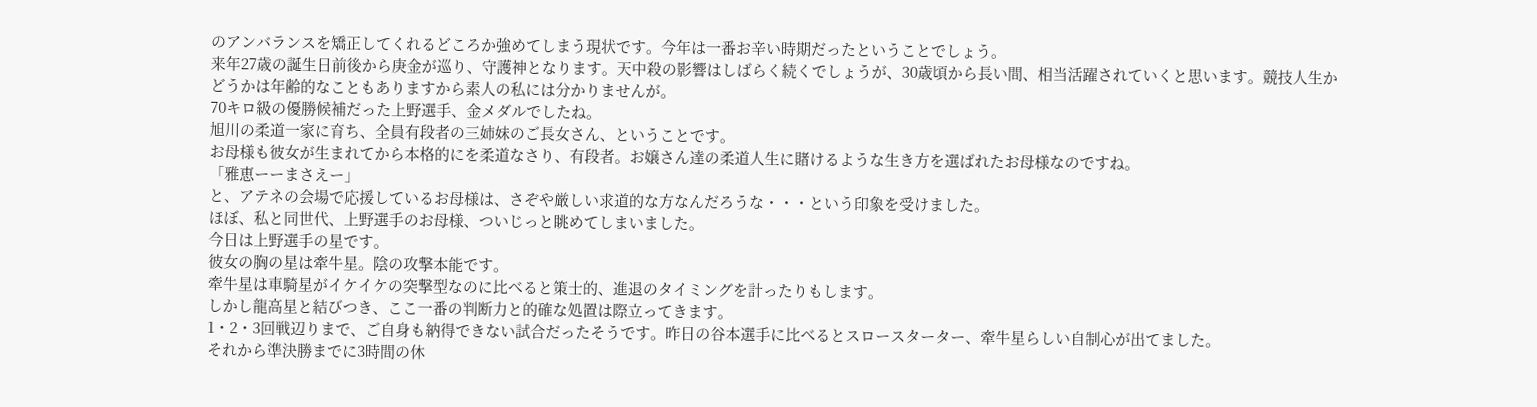のアンバランスを矯正してくれるどころか強めてしまう現状です。今年は一番お辛い時期だったということでしょう。
来年27歳の誕生日前後から庚金が巡り、守護神となります。天中殺の影響はしばらく続くでしょうが、30歳頃から長い間、相当活躍されていくと思います。競技人生かどうかは年齢的なこともありますから素人の私には分かりませんが。
70キロ級の優勝候補だった上野選手、金メダルでしたね。
旭川の柔道一家に育ち、全員有段者の三姉妹のご長女さん、ということです。
お母様も彼女が生まれてから本格的にを柔道なさり、有段者。お嬢さん達の柔道人生に賭けるような生き方を選ばれたお母様なのですね。
「雅恵ーーまさえー」
と、アテネの会場で応援しているお母様は、さぞや厳しい求道的な方なんだろうな・・・という印象を受けました。
ほぼ、私と同世代、上野選手のお母様、ついじっと眺めてしまいました。
今日は上野選手の星です。
彼女の胸の星は牽牛星。陰の攻撃本能です。
牽牛星は車騎星がイケイケの突撃型なのに比べると策士的、進退のタイミングを計ったりもします。
しかし龍高星と結びつき、ここ一番の判断力と的確な処置は際立ってきます。
1・2・3回戦辺りまで、ご自身も納得できない試合だったそうです。昨日の谷本選手に比べるとスロースターター、牽牛星らしい自制心が出てました。
それから準決勝までに3時間の休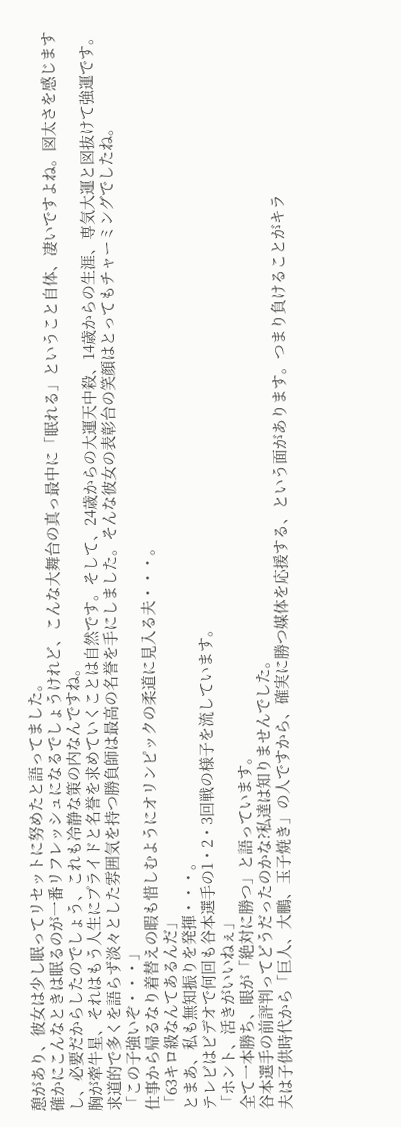憩があり、彼女は少し眠ってリセットに努めたと語ってました。
確かにこんなときは眠るのが一番リフレッシュになるでしょうけれど、こんな大舞台の真っ最中に「眠れる」ということ自体、凄いですよね。図太さを感じますし、必要だからしたのでしょう、これも冷静な策の内なんですね。
胸が牽牛星、それはもう人生にプライドと名誉を求めていくことは自然です。そして、24歳からの大運天中殺、14歳からの生涯、専気大運と図抜けて強運です。
求道的で多くを語らず淡々とした雰囲気を持つ勝負師は最高の名誉を手にしました。そんな彼女の表彰台の笑顔はとってもチャーミングでしたね。
「この子強いぞ・・・」
仕事から帰るなり着替えの暇も惜しむようにオリンピックの柔道に見入る夫・・・。
「63キロ級なんてあるんだ」
とまあ、私も無知振りを発揮・・・。
テレビはビデオで何回も谷本選手の1・2・3回戦の様子を流しています。
「ホント、活きがいいねぇ」
全て一本勝ち、眼が「絶対に勝つ」と語っています。
谷本選手の前評判ってどうだったのかな?私達は知りませんでした。
夫は子供時代から「巨人、大鵬、玉子焼き」の人ですから、確実に勝つ媒体を応援する、という面があります。つまり負けることがキラ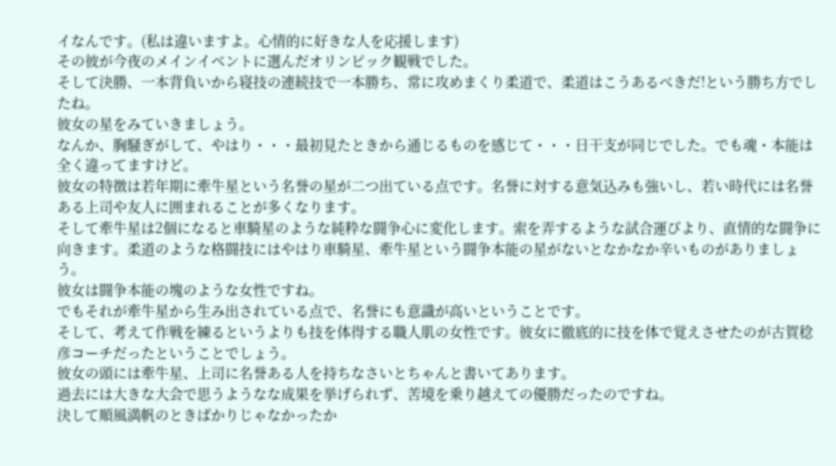イなんです。(私は違いますよ。心情的に好きな人を応援します)
その彼が今夜のメインイベントに選んだオリンピック観戦でした。
そして決勝、一本背負いから寝技の連続技で一本勝ち、常に攻めまくり柔道で、柔道はこうあるべきだ!という勝ち方でしたね。
彼女の星をみていきましょう。
なんか、胸騒ぎがして、やはり・・・最初見たときから通じるものを感じて・・・日干支が同じでした。でも魂・本能は全く違ってますけど。
彼女の特徴は若年期に牽牛星という名誉の星が二つ出ている点です。名誉に対する意気込みも強いし、若い時代には名誉ある上司や友人に囲まれることが多くなります。
そして牽牛星は2個になると車騎星のような純粋な闘争心に変化します。索を弄するような試合運びより、直情的な闘争に向きます。柔道のような格闘技にはやはり車騎星、牽牛星という闘争本能の星がないとなかなか辛いものがありましょう。
彼女は闘争本能の塊のような女性ですね。
でもそれが牽牛星から生み出されている点で、名誉にも意識が高いということです。
そして、考えて作戦を練るというよりも技を体得する職人肌の女性です。彼女に徹底的に技を体で覚えさせたのが古賀稔彦コーチだったということでしょう。
彼女の頭には牽牛星、上司に名誉ある人を持ちなさいとちゃんと書いてあります。
過去には大きな大会で思うようなな成果を挙げられず、苦境を乗り越えての優勝だったのですね。
決して順風満帆のときばかりじゃなかったか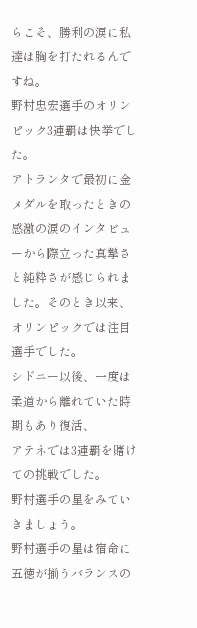らこそ、勝利の涙に私達は胸を打たれるんですね。
野村忠宏選手のオリンピック3連覇は快挙でした。
アトランタで最初に金メダルを取ったときの感激の涙のインタビューから際立った真摯さと純粋さが感じられました。そのとき以来、オリンピックでは注目選手でした。
シドニー以後、一度は柔道から離れていた時期もあり復活、
アテネでは3連覇を賭けての挑戦でした。
野村選手の星をみていきましょう。
野村選手の星は宿命に五徳が揃うバランスの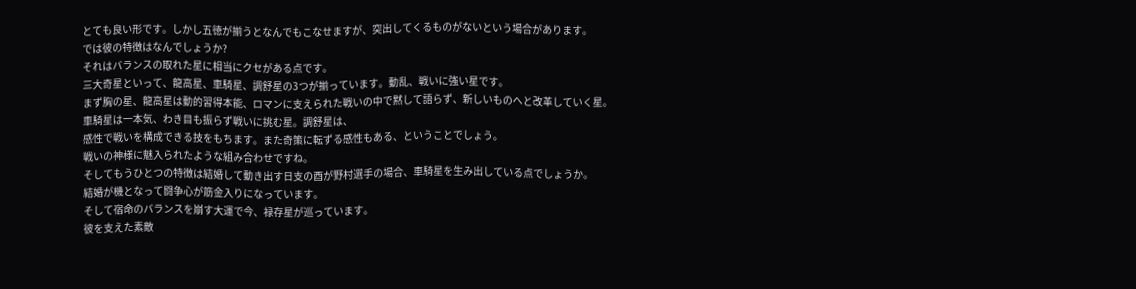とても良い形です。しかし五徳が揃うとなんでもこなせますが、突出してくるものがないという場合があります。
では彼の特徴はなんでしょうか?
それはバランスの取れた星に相当にクセがある点です。
三大奇星といって、龍高星、車騎星、調舒星の3つが揃っています。動乱、戦いに強い星です。
まず胸の星、龍高星は動的習得本能、ロマンに支えられた戦いの中で黙して語らず、新しいものへと改革していく星。
車騎星は一本気、わき目も振らず戦いに挑む星。調舒星は、
感性で戦いを構成できる技をもちます。また奇策に転ずる感性もある、ということでしょう。
戦いの神様に魅入られたような組み合わせですね。
そしてもうひとつの特徴は結婚して動き出す日支の酉が野村選手の場合、車騎星を生み出している点でしょうか。
結婚が機となって闘争心が筋金入りになっています。
そして宿命のバランスを崩す大運で今、禄存星が巡っています。
彼を支えた素敵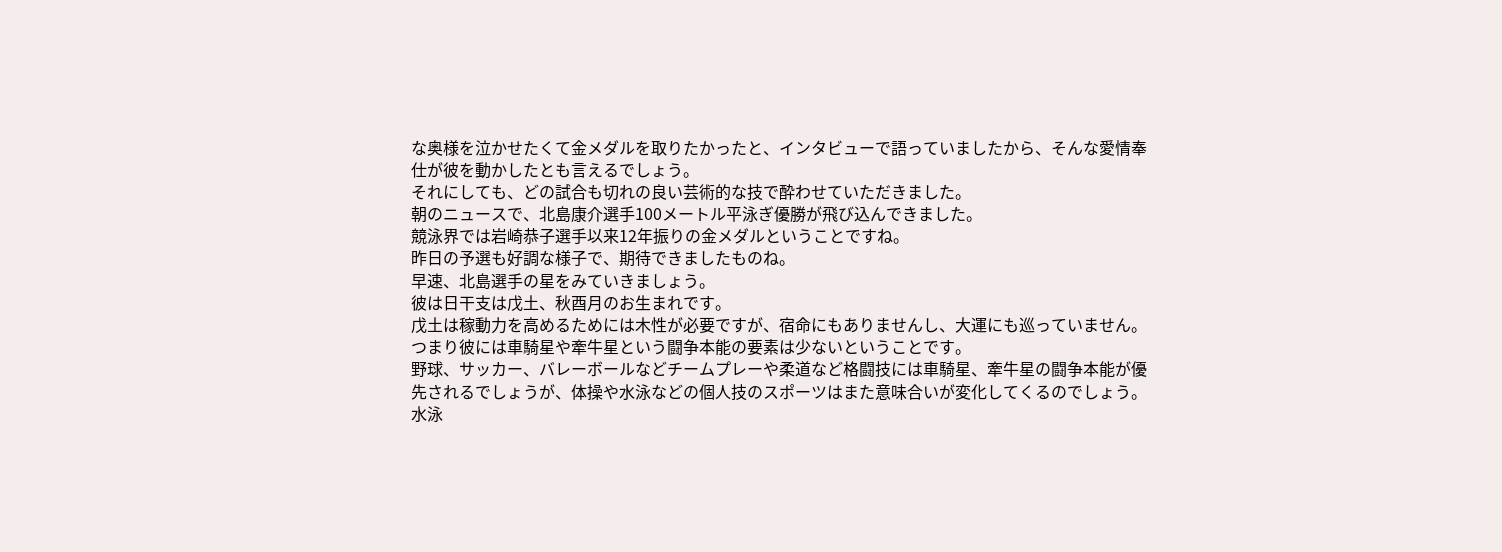な奥様を泣かせたくて金メダルを取りたかったと、インタビューで語っていましたから、そんな愛情奉仕が彼を動かしたとも言えるでしょう。
それにしても、どの試合も切れの良い芸術的な技で酔わせていただきました。
朝のニュースで、北島康介選手100メートル平泳ぎ優勝が飛び込んできました。
競泳界では岩崎恭子選手以来12年振りの金メダルということですね。
昨日の予選も好調な様子で、期待できましたものね。
早速、北島選手の星をみていきましょう。
彼は日干支は戊土、秋酉月のお生まれです。
戊土は稼動力を高めるためには木性が必要ですが、宿命にもありませんし、大運にも巡っていません。
つまり彼には車騎星や牽牛星という闘争本能の要素は少ないということです。
野球、サッカー、バレーボールなどチームプレーや柔道など格闘技には車騎星、牽牛星の闘争本能が優先されるでしょうが、体操や水泳などの個人技のスポーツはまた意味合いが変化してくるのでしょう。
水泳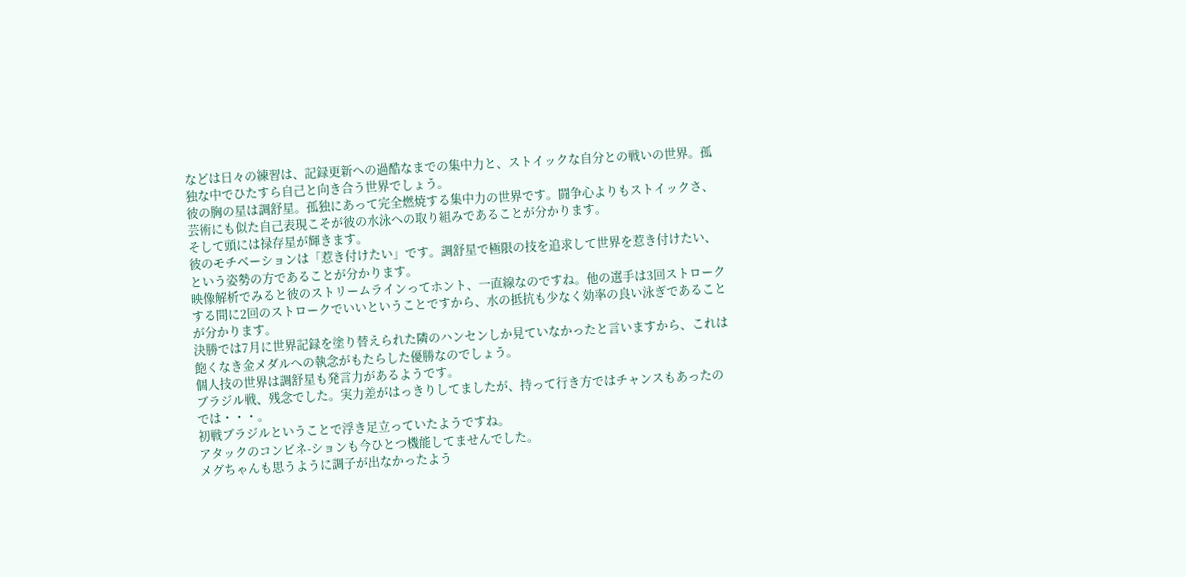などは日々の練習は、記録更新への過酷なまでの集中力と、ストイックな自分との戦いの世界。孤独な中でひたすら自己と向き合う世界でしょう。
彼の胸の星は調舒星。孤独にあって完全燃焼する集中力の世界です。闘争心よりもストイックさ、芸術にも似た自己表現こそが彼の水泳への取り組みであることが分かります。
そして頭には禄存星が輝きます。
彼のモチベーションは「惹き付けたい」です。調舒星で極限の技を追求して世界を惹き付けたい、という姿勢の方であることが分かります。
映像解析でみると彼のストリームラインってホント、一直線なのですね。他の選手は3回ストロークする間に2回のストロークでいいということですから、水の抵抗も少なく効率の良い泳ぎであることが分かります。
決勝では7月に世界記録を塗り替えられた隣のハンセンしか見ていなかったと言いますから、これは飽くなき金メダルへの執念がもたらした優勝なのでしょう。
個人技の世界は調舒星も発言力があるようです。
ブラジル戦、残念でした。実力差がはっきりしてましたが、持って行き方ではチャンスもあったのでは・・・。
初戦ブラジルということで浮き足立っていたようですね。
アタックのコンビネ-ションも今ひとつ機能してませんでした。
メグちゃんも思うように調子が出なかったよう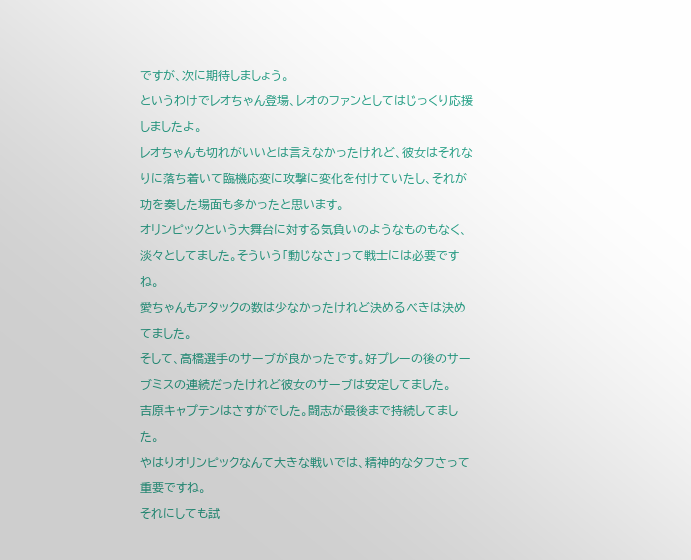ですが、次に期待しましょう。
というわけでレオちゃん登場、レオのファンとしてはじっくり応援しましたよ。
レオちゃんも切れがいいとは言えなかったけれど、彼女はそれなりに落ち着いて臨機応変に攻撃に変化を付けていたし、それが功を奏した場面も多かったと思います。
オリンピックという大舞台に対する気負いのようなものもなく、淡々としてました。そういう「動じなさ」って戦士には必要ですね。
愛ちゃんもアタックの数は少なかったけれど決めるべきは決めてました。
そして、高橋選手のサーブが良かったです。好プレーの後のサーブミスの連続だったけれど彼女のサーブは安定してました。
吉原キャプテンはさすがでした。闘志が最後まで持続してました。
やはりオリンピックなんて大きな戦いでは、精神的なタフさって重要ですね。
それにしても試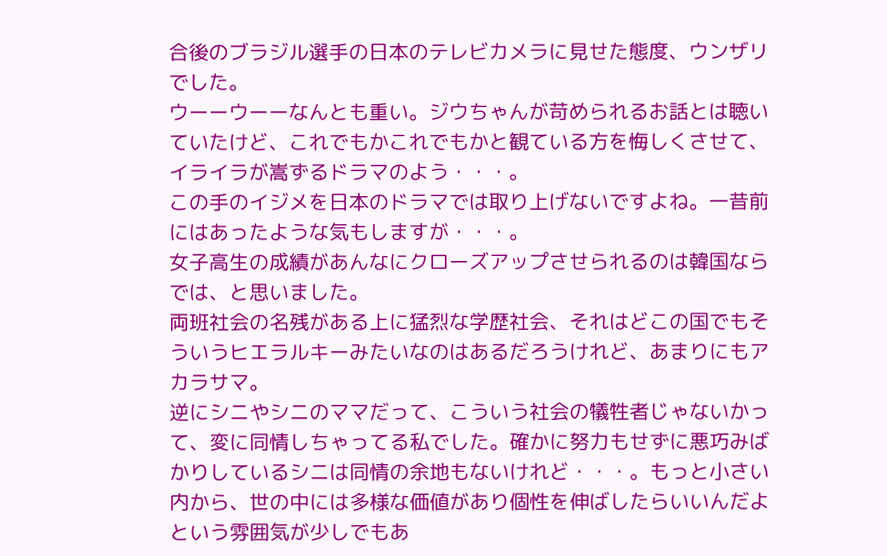合後のブラジル選手の日本のテレビカメラに見せた態度、ウンザリでした。
ウーーウーーなんとも重い。ジウちゃんが苛められるお話とは聴いていたけど、これでもかこれでもかと観ている方を悔しくさせて、イライラが嵩ずるドラマのよう・・・。
この手のイジメを日本のドラマでは取り上げないですよね。一昔前にはあったような気もしますが・・・。
女子高生の成績があんなにクローズアップさせられるのは韓国ならでは、と思いました。
両班社会の名残がある上に猛烈な学歴社会、それはどこの国でもそういうヒエラルキーみたいなのはあるだろうけれど、あまりにもアカラサマ。
逆にシニやシニのママだって、こういう社会の犠牲者じゃないかって、変に同情しちゃってる私でした。確かに努力もせずに悪巧みばかりしているシニは同情の余地もないけれど・・・。もっと小さい内から、世の中には多様な価値があり個性を伸ばしたらいいんだよという雰囲気が少しでもあ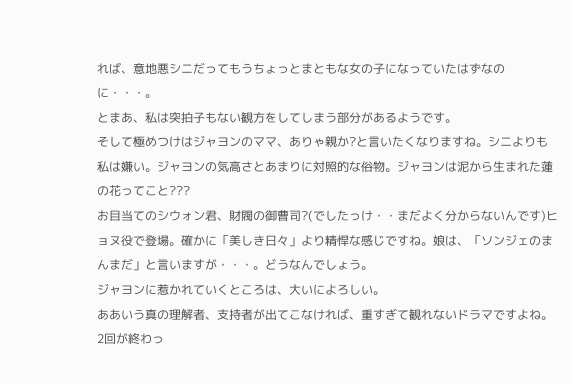れば、意地悪シニだってもうちょっとまともな女の子になっていたはずなのに・・・。
とまあ、私は突拍子もない観方をしてしまう部分があるようです。
そして極めつけはジャヨンのママ、ありゃ親か?と言いたくなりますね。シニよりも私は嫌い。ジャヨンの気高さとあまりに対照的な俗物。ジャヨンは泥から生まれた蓮の花ってこと???
お目当てのシウォン君、財閥の御曹司?(でしたっけ・・まだよく分からないんです)ヒョヌ役で登場。確かに「美しき日々」より精悍な感じですね。娘は、「ソンジェのまんまだ」と言いますが・・・。どうなんでしょう。
ジャヨンに惹かれていくところは、大いによろしい。
ああいう真の理解者、支持者が出てこなければ、重すぎて観れないドラマですよね。
2回が終わっ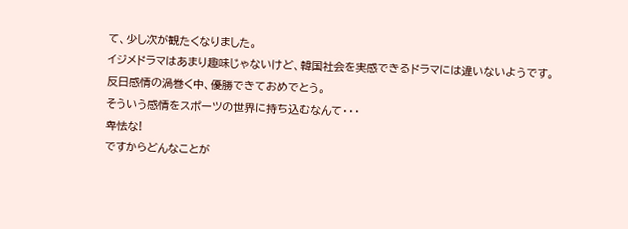て、少し次が観たくなりました。
イジメドラマはあまり趣味じゃないけど、韓国社会を実感できるドラマには違いないようです。
反日感情の渦巻く中、優勝できておめでとう。
そういう感情をスポーツの世界に持ち込むなんて・・・
卑怯な!
ですからどんなことが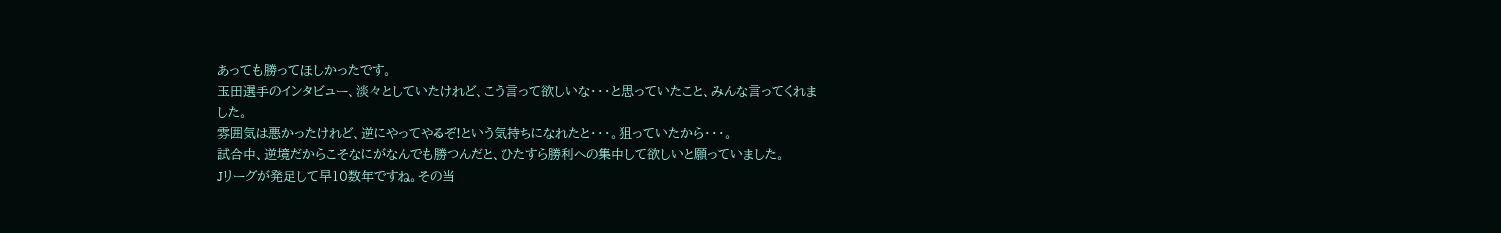あっても勝ってほしかったです。
玉田選手のインタビュー、淡々としていたけれど、こう言って欲しいな・・・と思っていたこと、みんな言ってくれました。
雰囲気は悪かったけれど、逆にやってやるぞ!という気持ちになれたと・・・。狙っていたから・・・。
試合中、逆境だからこそなにがなんでも勝つんだと、ひたすら勝利への集中して欲しいと願っていました。
Jリーグが発足して早10数年ですね。その当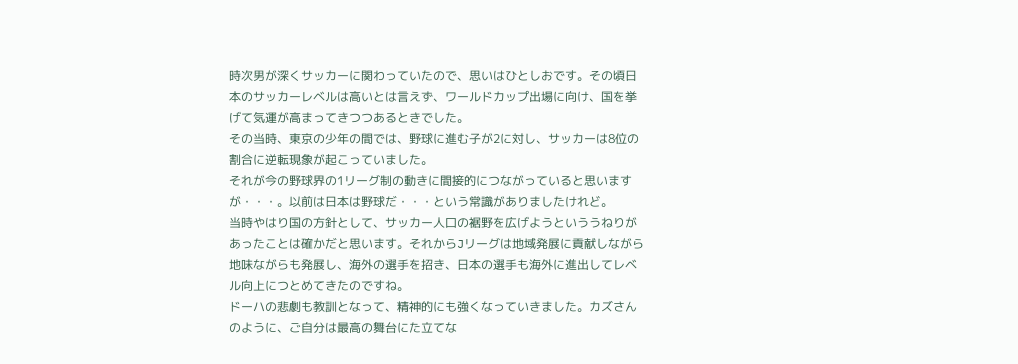時次男が深くサッカーに関わっていたので、思いはひとしおです。その頃日本のサッカーレベルは高いとは言えず、ワールドカップ出場に向け、国を挙げて気運が高まってきつつあるときでした。
その当時、東京の少年の間では、野球に進む子が2に対し、サッカーは8位の割合に逆転現象が起こっていました。
それが今の野球界の1リーグ制の動きに間接的につながっていると思いますが・・・。以前は日本は野球だ・・・という常識がありましたけれど。
当時やはり国の方針として、サッカー人口の裾野を広げようといううねりがあったことは確かだと思います。それからJリーグは地域発展に貢献しながら地味ながらも発展し、海外の選手を招き、日本の選手も海外に進出してレベル向上につとめてきたのですね。
ドーハの悲劇も教訓となって、精神的にも強くなっていきました。カズさんのように、ご自分は最高の舞台にた立てな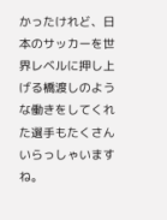かったけれど、日本のサッカーを世界レベルに押し上げる橋渡しのような働きをしてくれた選手もたくさんいらっしゃいますね。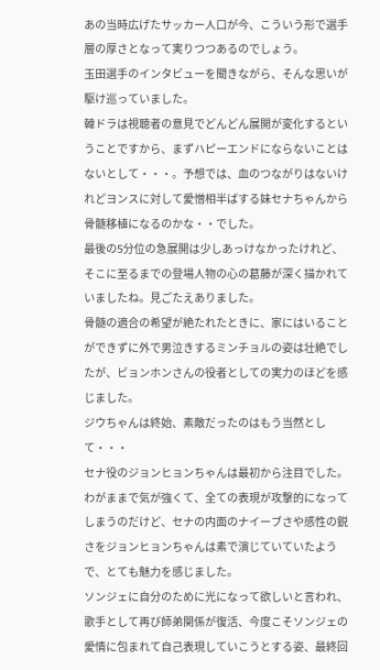あの当時広げたサッカー人口が今、こういう形で選手層の厚さとなって実りつつあるのでしょう。
玉田選手のインタビューを聞きながら、そんな思いが駆け巡っていました。
韓ドラは視聴者の意見でどんどん展開が変化するということですから、まずハピーエンドにならないことはないとして・・・。予想では、血のつながりはないけれどヨンスに対して愛憎相半ばする妹セナちゃんから骨髄移植になるのかな・・でした。
最後の5分位の急展開は少しあっけなかったけれど、そこに至るまでの登場人物の心の葛藤が深く描かれていましたね。見ごたえありました。
骨髄の適合の希望が絶たれたときに、家にはいることができずに外で男泣きするミンチョルの姿は壮絶でしたが、ビョンホンさんの役者としての実力のほどを感じました。
ジウちゃんは終始、素敵だったのはもう当然として・・・
セナ役のジョンヒョンちゃんは最初から注目でした。
わがままで気が強くて、全ての表現が攻撃的になってしまうのだけど、セナの内面のナイーブさや感性の鋭さをジョンヒョンちゃんは素で演じていていたようで、とても魅力を感じました。
ソンジェに自分のために光になって欲しいと言われ、歌手として再び師弟関係が復活、今度こそソンジェの愛情に包まれて自己表現していこうとする姿、最終回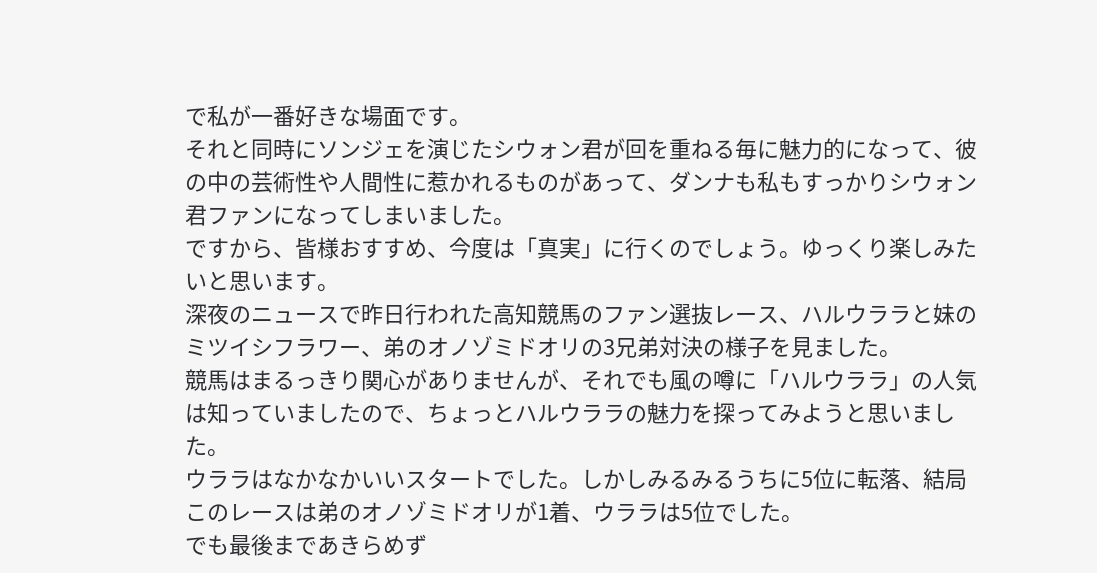で私が一番好きな場面です。
それと同時にソンジェを演じたシウォン君が回を重ねる毎に魅力的になって、彼の中の芸術性や人間性に惹かれるものがあって、ダンナも私もすっかりシウォン君ファンになってしまいました。
ですから、皆様おすすめ、今度は「真実」に行くのでしょう。ゆっくり楽しみたいと思います。
深夜のニュースで昨日行われた高知競馬のファン選抜レース、ハルウララと妹のミツイシフラワー、弟のオノゾミドオリの3兄弟対決の様子を見ました。
競馬はまるっきり関心がありませんが、それでも風の噂に「ハルウララ」の人気は知っていましたので、ちょっとハルウララの魅力を探ってみようと思いました。
ウララはなかなかいいスタートでした。しかしみるみるうちに5位に転落、結局このレースは弟のオノゾミドオリが1着、ウララは5位でした。
でも最後まであきらめず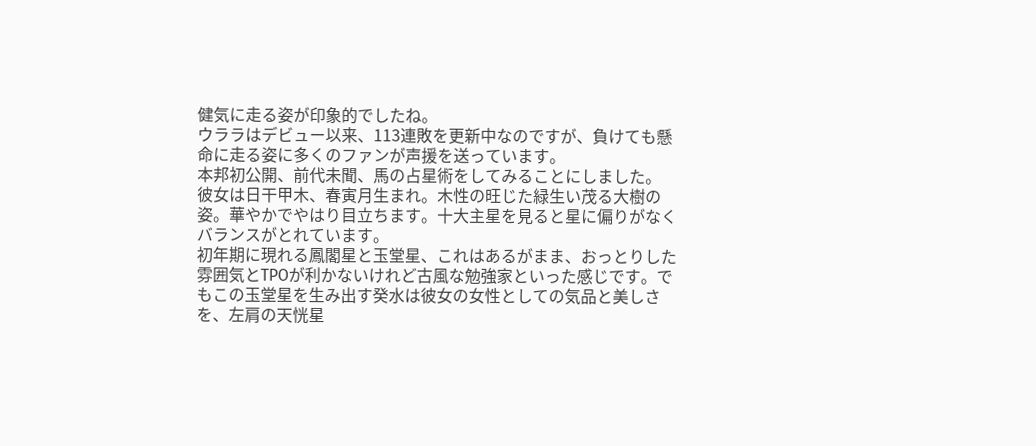健気に走る姿が印象的でしたね。
ウララはデビュー以来、113連敗を更新中なのですが、負けても懸命に走る姿に多くのファンが声援を送っています。
本邦初公開、前代未聞、馬の占星術をしてみることにしました。
彼女は日干甲木、春寅月生まれ。木性の旺じた緑生い茂る大樹の姿。華やかでやはり目立ちます。十大主星を見ると星に偏りがなくバランスがとれています。
初年期に現れる鳳閣星と玉堂星、これはあるがまま、おっとりした雰囲気とTPOが利かないけれど古風な勉強家といった感じです。でもこの玉堂星を生み出す癸水は彼女の女性としての気品と美しさを、左肩の天恍星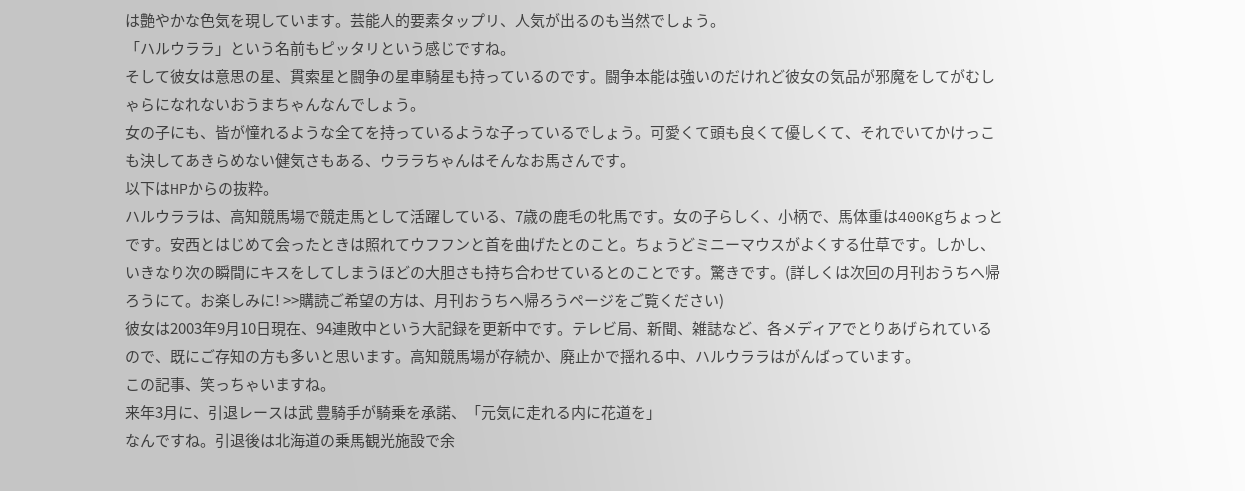は艶やかな色気を現しています。芸能人的要素タップリ、人気が出るのも当然でしょう。
「ハルウララ」という名前もピッタリという感じですね。
そして彼女は意思の星、貫索星と闘争の星車騎星も持っているのです。闘争本能は強いのだけれど彼女の気品が邪魔をしてがむしゃらになれないおうまちゃんなんでしょう。
女の子にも、皆が憧れるような全てを持っているような子っているでしょう。可愛くて頭も良くて優しくて、それでいてかけっこも決してあきらめない健気さもある、ウララちゃんはそんなお馬さんです。
以下はHPからの抜粋。
ハルウララは、高知競馬場で競走馬として活躍している、7歳の鹿毛の牝馬です。女の子らしく、小柄で、馬体重は400Kgちょっとです。安西とはじめて会ったときは照れてウフフンと首を曲げたとのこと。ちょうどミニーマウスがよくする仕草です。しかし、いきなり次の瞬間にキスをしてしまうほどの大胆さも持ち合わせているとのことです。驚きです。(詳しくは次回の月刊おうちへ帰ろうにて。お楽しみに! >>購読ご希望の方は、月刊おうちへ帰ろうページをご覧ください)
彼女は2003年9月10日現在、94連敗中という大記録を更新中です。テレビ局、新聞、雑誌など、各メディアでとりあげられているので、既にご存知の方も多いと思います。高知競馬場が存続か、廃止かで揺れる中、ハルウララはがんばっています。
この記事、笑っちゃいますね。
来年3月に、引退レースは武 豊騎手が騎乗を承諾、「元気に走れる内に花道を」
なんですね。引退後は北海道の乗馬観光施設で余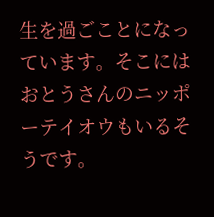生を過ごことになっています。そこには
おとうさんのニッポーテイオウもいるそうです。